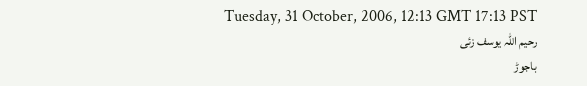Tuesday, 31 October, 2006, 12:13 GMT 17:13 PST
رحیم اللہ یوسف زئی
باجوڑ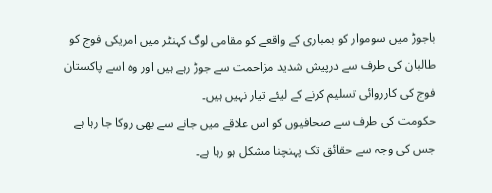باجوڑ میں سوموار کو بمباری کے واقعے کو مقامی لوگ کہنٹر میں امریکی فوج کو طالبان کی طرف سے درپیش شدید مزاحمت سے جوڑ رہے ہیں اور وہ اسے پاکستان فوج کی کارروائی تسلیم کرنے کے لیئے تیار نہیں ہیں۔
حکومت کی طرف سے صحافیوں کو اس علاقے میں جانے سے بھی روکا جا رہا ہے جس کی وجہ سے حقائق تک پہنچنا مشکل ہو رہا ہے۔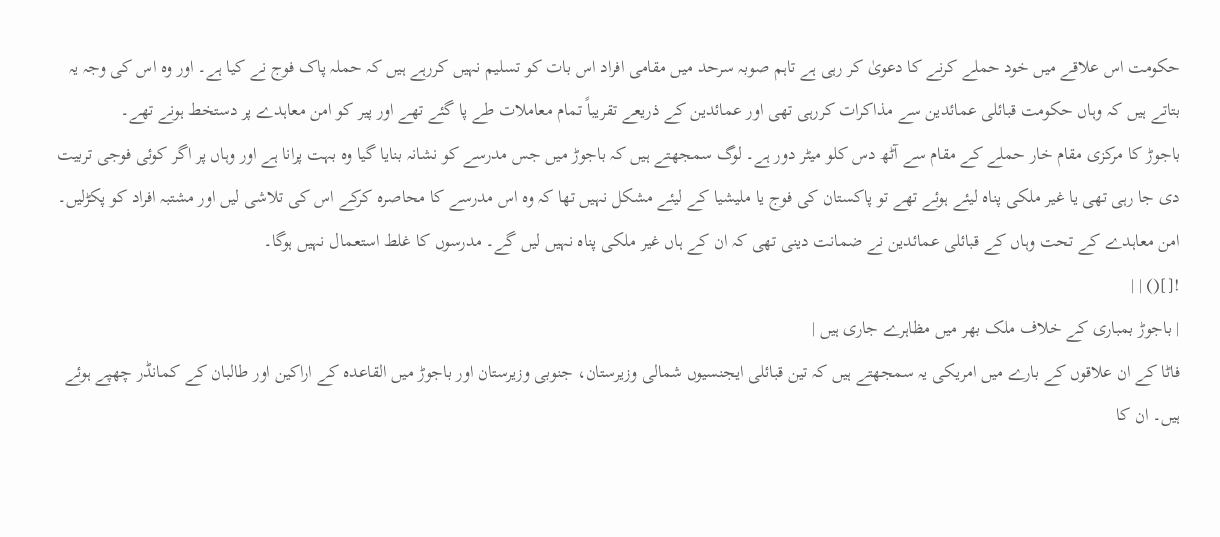حکومت اس علاقے میں خود حملے کرنے کا دعویٰ کر رہی ہے تاہم صوبہ سرحد میں مقامی افراد اس بات کو تسلیم نہیں کررہے ہیں کہ حملہ پاک فوج نے کیا ہے۔ اور وہ اس کی وجہ یہ بتاتے ہیں کہ وہاں حکومت قبائلی عمائدین سے مذاکرات کررہی تھی اور عمائدین کے ذریعے تقریباً تمام معاملات طے پا گئے تھے اور پیر کو امن معاہدے پر دستخط ہونے تھے۔
باجوڑ کا مرکزی مقام خار حملے کے مقام سے آٹھ دس کلو میٹر دور ہے۔ لوگ سمجھتے ہیں کہ باجوڑ میں جس مدرسے کو نشانہ بنایا گیا وہ بہت پرانا ہے اور وہاں پر اگر کوئی فوجی تربیت دی جا رہی تھی یا غیر ملکی پناہ لیئے ہوئے تھے تو پاکستان کی فوج یا ملیشیا کے لیئے مشکل نہیں تھا کہ وہ اس مدرسے کا محاصرہ کرکے اس کی تلاشی لیں اور مشتبہ افراد کو پکڑلیں۔ امن معاہدے کے تحت وہاں کے قبائلی عمائدین نے ضمانت دینی تھی کہ ان کے ہاں غیر ملکی پناہ نہیں لیں گے۔ مدرسوں کا غلط استعمال نہیں ہوگا۔
![]() | |
| باجوڑ بمباری کے خلاف ملک بھر میں مظاہرے جاری ہیں |
فاٹا کے ان علاقوں کے بارے میں امریکی یہ سمجھتے ہیں کہ تین قبائلی ایجنسیوں شمالی وزیرستان، جنوبی وزیرستان اور باجوڑ میں القاعدہ کے اراکین اور طالبان کے کمانڈر چھپے ہوئے ہیں۔ ان کا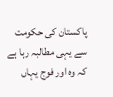پاکستان کی حکومت سے یہی مطالبہ رہا ہے کہ وہ اور فوج یہاں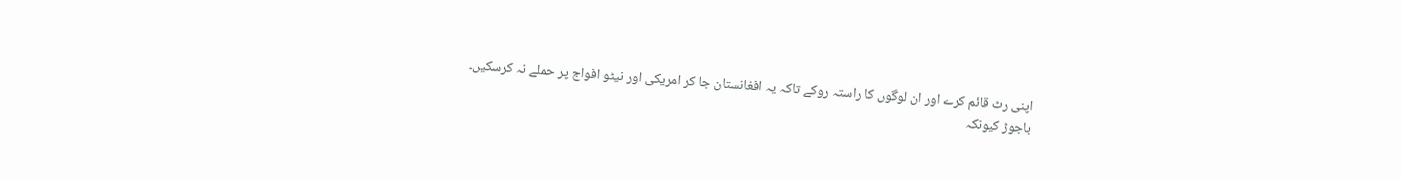اپنی رٹ قائم کرے اور ان لوگوں کا راستہ روکے تاکہ یہ افغانستان جا کر امریکی اور نیٹو افواج پر حملے نہ کرسکیں۔
باجوڑ کیونکہ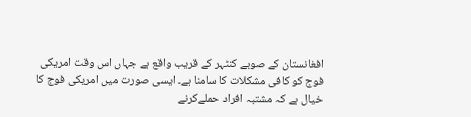افغانستان کے صوبے کنٹہر کے قریب واقع ہے جہاں اس وقت امریکی فوج کو کافی مشکلات کا سامنا ہے۔ ایسی صورت میں امریکی فوج کا خیال ہے کہ مشتبہ افراد حملےکرنے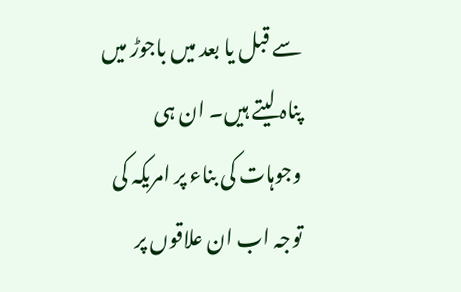سے قبل یا بعد میں باجوڑ میں پناہ لیتے ہیں۔ ان ہی وجوہات کی بناء پر امریکہ کی توجہ اب ان علاقوں پر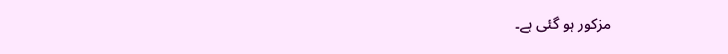مزکور ہو گئی ہے۔